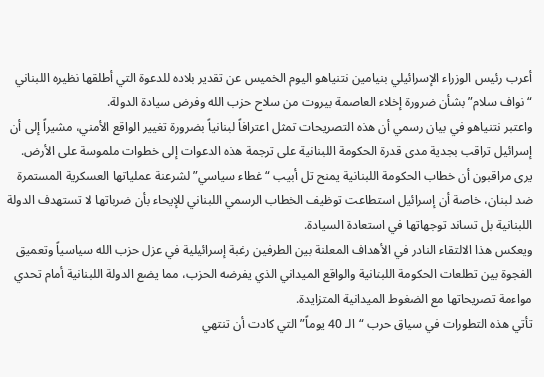أعرب رئيس الوزراء الإسرائيلي بنيامين نتنياهو اليوم الخميس عن تقدير بلاده للدعوة التي أطلقها نظيره اللبناني “نواف سلام” بشأن ضرورة إخلاء العاصمة بيروت من سلاح حزب الله وفرض سيادة الدولة.
واعتبر نتنياهو في بيان رسمي أن هذه التصريحات تمثل اعترافاً لبنانياً بضرورة تغيير الواقع الأمني، مشيراً إلى أن إسرائيل تراقب بجدية مدى قدرة الحكومة اللبنانية على ترجمة هذه الدعوات إلى خطوات ملموسة على الأرض.
يرى مراقبون أن خطاب الحكومة اللبنانية يمنح تل أبيب “غطاء سياسي” لشرعنة عملياتها العسكرية المستمرة ضد لبنان، خاصة أن إسرائيل استطاعت توظيف الخطاب الرسمي اللبناني للإيحاء بأن ضرباتها لا تستهدف الدولة اللبنانية بل تساند توجهاتها في استعادة السيادة.
ويعكس هذا الالتقاء النادر في الأهداف المعلنة بين الطرفين رغبة إسرائيلية في عزل حزب الله سياسياً وتعميق الفجوة بين تطلعات الحكومة اللبنانية والواقع الميداني الذي يفرضه الحزب، مما يضع الدولة اللبنانية أمام تحدي مواءمة تصريحاتها مع الضغوط الميدانية المتزايدة.
تأتي هذه التطورات في سياق حرب “الـ 40 يوماً” التي كادت أن تنتهي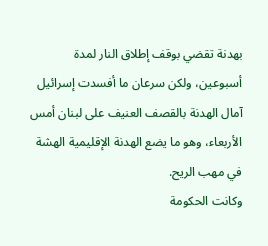بهدنة تقضي بوقف إطلاق النار لمدة أسبوعين، ولكن سرعان ما أفسدت إسرائيل آمال الهدنة بالقصف العنيف على لبنان أمس الأربعاء، وهو ما يضع الهدنة الإقليمية الهشة في مهب الريح.
وكانت الحكومة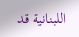اللبنانية قد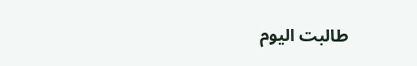طالبت اليوم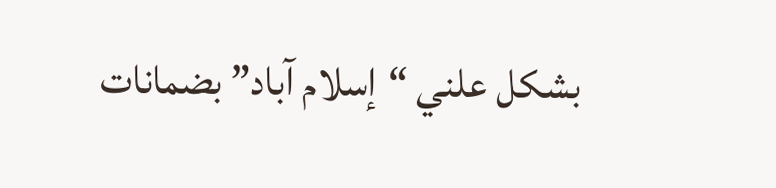بشكل علني “إسلام آباد” بضمانات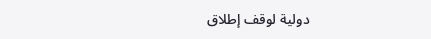دولية لوقف إطلاق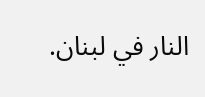النار في لبنان.